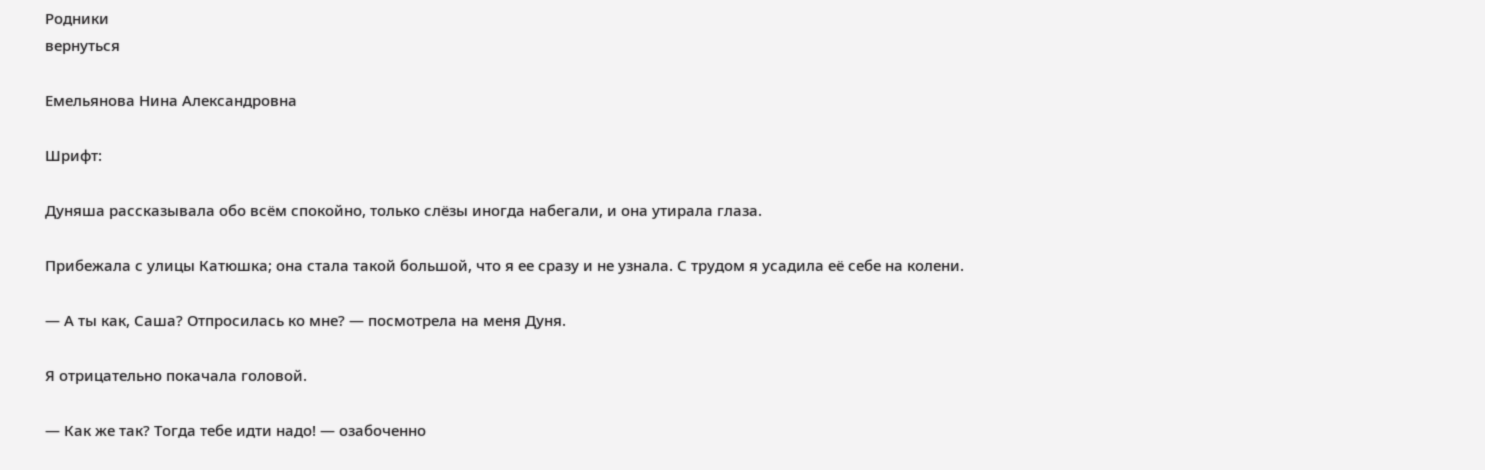Родники
вернуться

Емельянова Нина Александровна

Шрифт:

Дуняша рассказывала обо всём спокойно, только слёзы иногда набегали, и она утирала глаза.

Прибежала с улицы Катюшка; она стала такой большой, что я ее сразу и не узнала. С трудом я усадила её себе на колени.

— А ты как, Саша? Отпросилась ко мне? — посмотрела на меня Дуня.

Я отрицательно покачала головой.

— Как же так? Тогда тебе идти надо! — озабоченно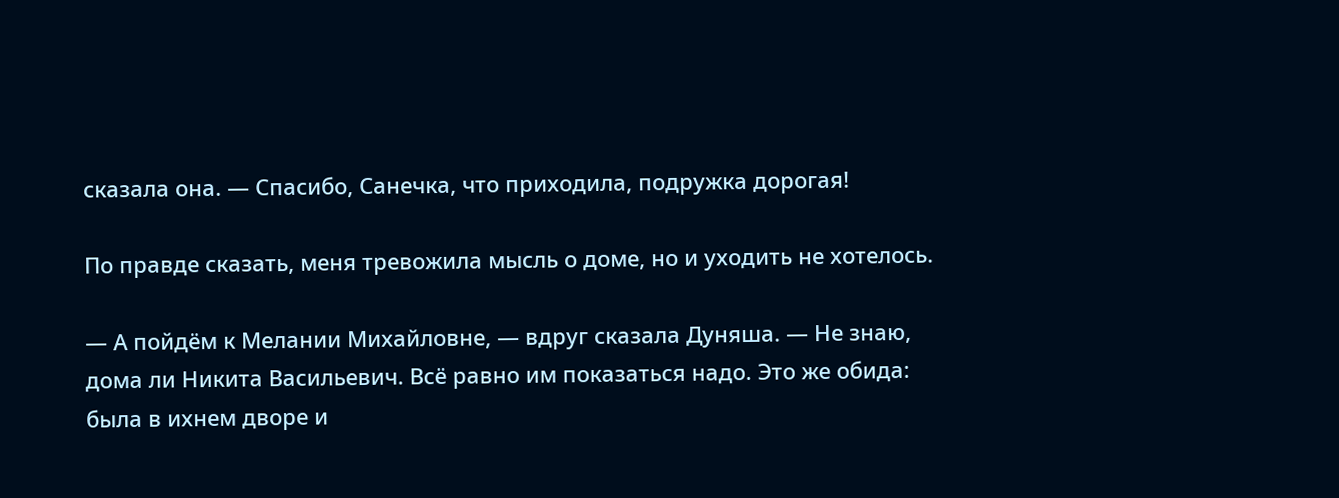сказала она. — Спасибо, Санечка, что приходила, подружка дорогая!

По правде сказать, меня тревожила мысль о доме, но и уходить не хотелось.

— А пойдём к Мелании Михайловне, — вдруг сказала Дуняша. — Не знаю, дома ли Никита Васильевич. Всё равно им показаться надо. Это же обида: была в ихнем дворе и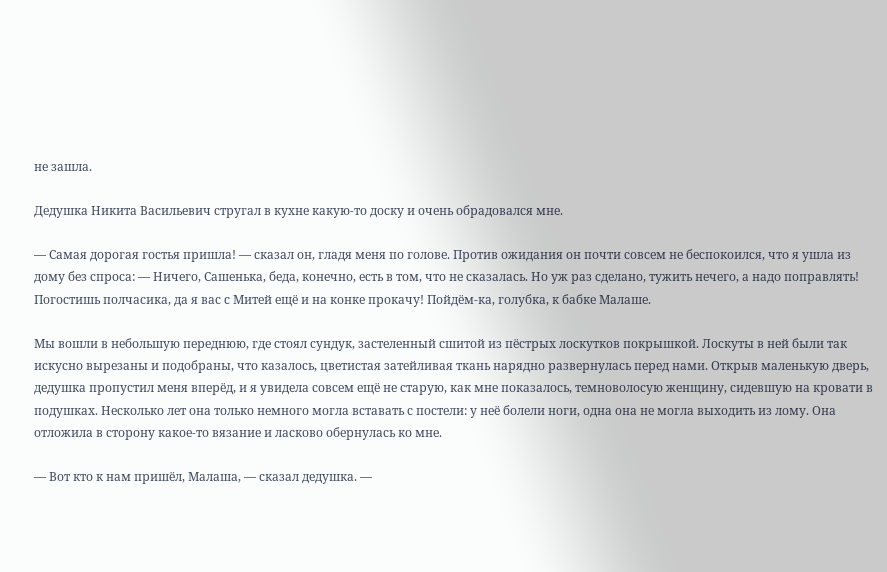не зашла.

Дедушка Никита Васильевич стругал в кухне какую-то доску и очень обрадовался мне.

— Самая дорогая гостья пришла! — сказал он, гладя меня по голове. Против ожидания он почти совсем не беспокоился, что я ушла из дому без спроса: — Ничего, Сашенька, беда, конечно, есть в том, что не сказалась. Но уж раз сделано, тужить нечего, а надо поправлять! Погостишь полчасика, да я вас с Митей ещё и на конке прокачу! Пойдём-ка, голубка, к бабке Малаше.

Мы вошли в небольшую переднюю, где стоял сундук, застеленный сшитой из пёстрых лоскутков покрышкой. Лоскуты в ней были так искусно вырезаны и подобраны, что казалось, цветистая затейливая ткань нарядно развернулась перед нами. Открыв маленькую дверь, дедушка пропустил меня вперёд, и я увидела совсем ещё не старую, как мне показалось, темноволосую женщину, сидевшую на кровати в подушках. Несколько лет она только немного могла вставать с постели: у неё болели ноги, одна она не могла выходить из лому. Она отложила в сторону какое-то вязание и ласково обернулась ко мне.

— Вот кто к нам пришёл, Малаша, — сказал дедушка. —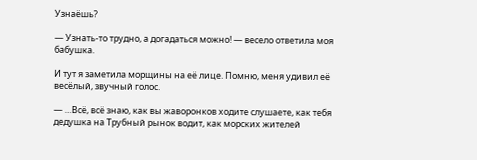Узнаёшь?

— Узнать-то трудно, а догадаться можно! — весело ответила моя бабушка.

И тут я заметила морщины на её лице. Помню, меня удивил её весёлый, звучный голос.

— …Всё, всё знаю, как вы жаворонков ходите слушаете, как тебя дедушка на Трубный рынок водит, как морских жителей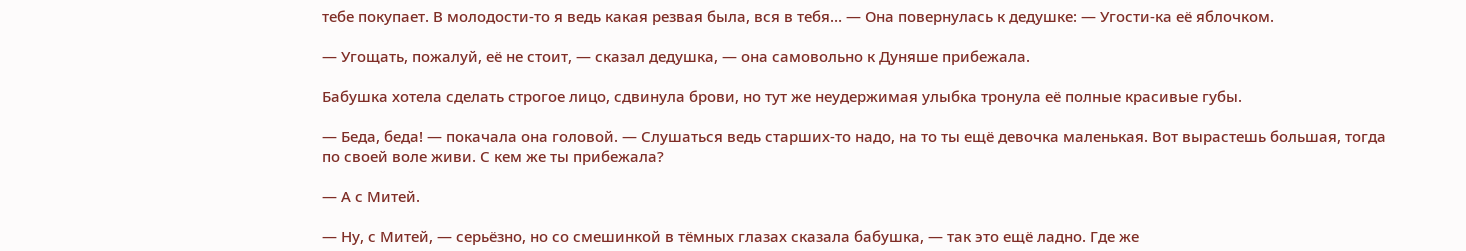тебе покупает. В молодости-то я ведь какая резвая была, вся в тебя… — Она повернулась к дедушке: — Угости-ка её яблочком.

— Угощать, пожалуй, её не стоит, — сказал дедушка, — она самовольно к Дуняше прибежала.

Бабушка хотела сделать строгое лицо, сдвинула брови, но тут же неудержимая улыбка тронула её полные красивые губы.

— Беда, беда! — покачала она головой. — Слушаться ведь старших-то надо, на то ты ещё девочка маленькая. Вот вырастешь большая, тогда по своей воле живи. С кем же ты прибежала?

— А с Митей.

— Ну, с Митей, — серьёзно, но со смешинкой в тёмных глазах сказала бабушка, — так это ещё ладно. Где же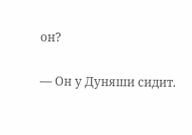он?

— Он у Дуняши сидит.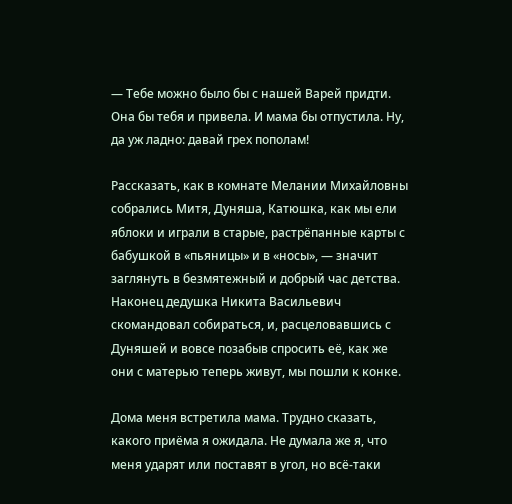— Тебе можно было бы с нашей Варей придти. Она бы тебя и привела. И мама бы отпустила. Ну, да уж ладно: давай грех пополам!

Рассказать, как в комнате Мелании Михайловны собрались Митя, Дуняша, Катюшка, как мы ели яблоки и играли в старые, растрёпанные карты с бабушкой в «пьяницы» и в «носы», — значит заглянуть в безмятежный и добрый час детства. Наконец дедушка Никита Васильевич скомандовал собираться, и, расцеловавшись с Дуняшей и вовсе позабыв спросить её, как же они с матерью теперь живут, мы пошли к конке.

Дома меня встретила мама. Трудно сказать, какого приёма я ожидала. Не думала же я, что меня ударят или поставят в угол, но всё-таки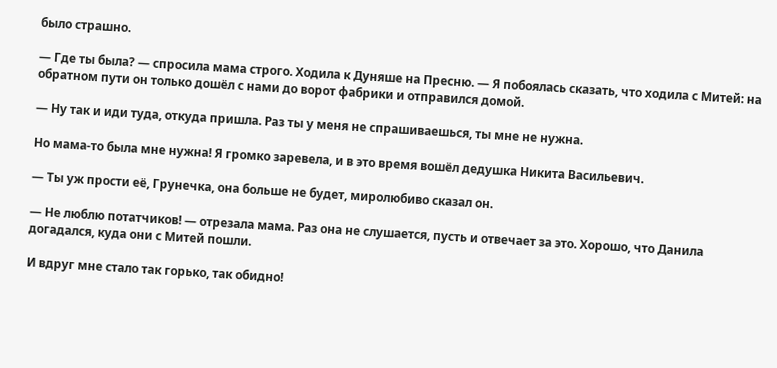было страшно.

— Где ты была? — спросила мама строго. Ходила к Дуняше на Пресню. — Я побоялась сказать, что ходила с Митей: на обратном пути он только дошёл с нами до ворот фабрики и отправился домой.

— Ну так и иди туда, откуда пришла. Раз ты у меня не спрашиваешься, ты мне не нужна.

Но мама-то была мне нужна! Я громко заревела, и в это время вошёл дедушка Никита Васильевич.

— Ты уж прости её, Грунечка, она больше не будет, миролюбиво сказал он.

— Не люблю потатчиков! — отрезала мама. Раз она не слушается, пусть и отвечает за это. Хорошо, что Данила догадался, куда они с Митей пошли.

И вдруг мне стало так горько, так обидно!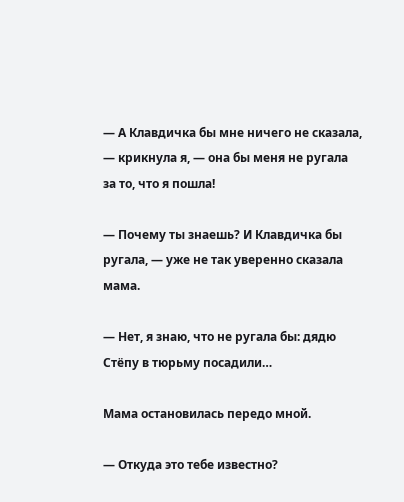— А Клавдичка бы мне ничего не сказала, — крикнула я, — она бы меня не ругала за то, что я пошла!

— Почему ты знаешь? И Клавдичка бы ругала, — уже не так уверенно сказала мама.

— Нет, я знаю, что не ругала бы: дядю Стёпу в тюрьму посадили…

Мама остановилась передо мной.

— Откуда это тебе известно?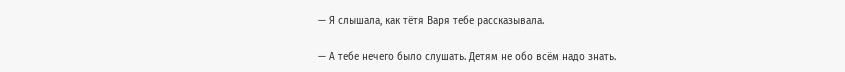— Я слышала, как тётя Варя тебе рассказывала.

— А тебе нечего было слушать. Детям не обо всём надо знать.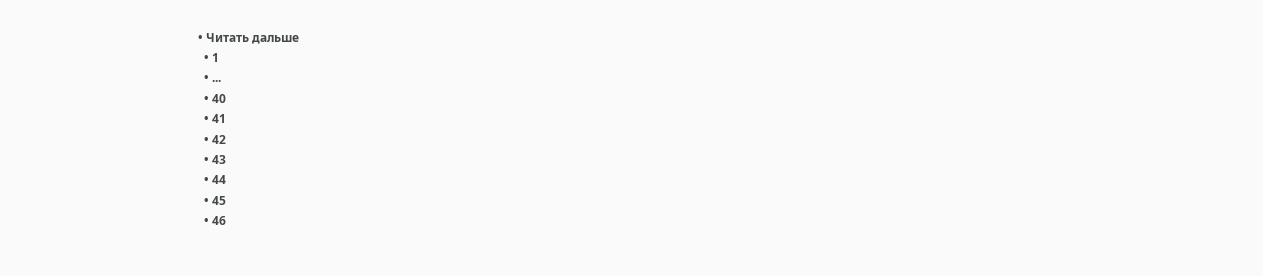• Читать дальше
  • 1
  • ...
  • 40
  • 41
  • 42
  • 43
  • 44
  • 45
  • 46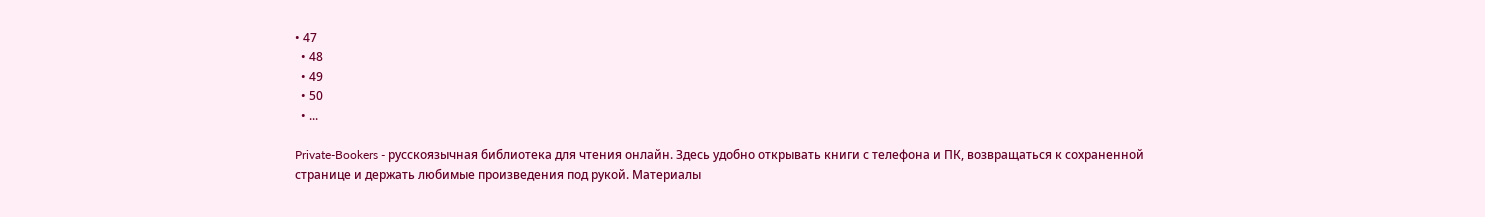• 47
  • 48
  • 49
  • 50
  • ...

Private-Bookers - русскоязычная библиотека для чтения онлайн. Здесь удобно открывать книги с телефона и ПК, возвращаться к сохраненной странице и держать любимые произведения под рукой. Материалы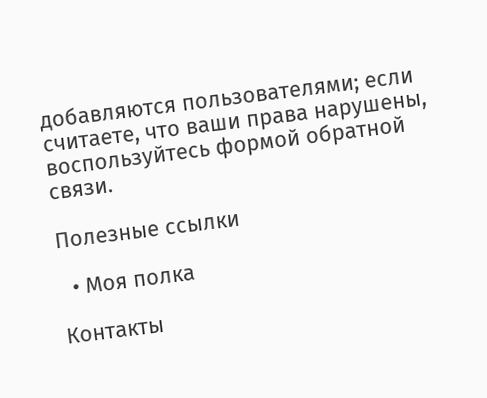добавляются пользователями; если считаете, что ваши права нарушены, воспользуйтесь формой обратной связи.

Полезные ссылки

  • Моя полка

Контакты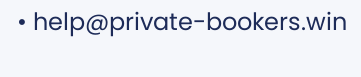• help@private-bookers.win